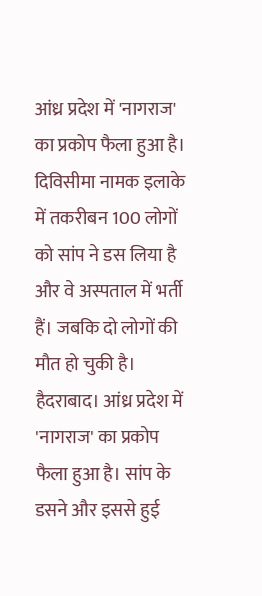आंध्र प्रदेश में 'नागराज' का प्रकोप फैला हुआ है। दिविसीमा नामक इलाके में तकरीबन 100 लोगों को सांप ने डस लिया है और वे अस्पताल में भर्ती हैं। जबकि दो लोगों की मौत हो चुकी है।
हैदराबाद। आंध्र प्रदेश में 'नागराज' का प्रकोप फैला हुआ है। सांप के डसने और इससे हुई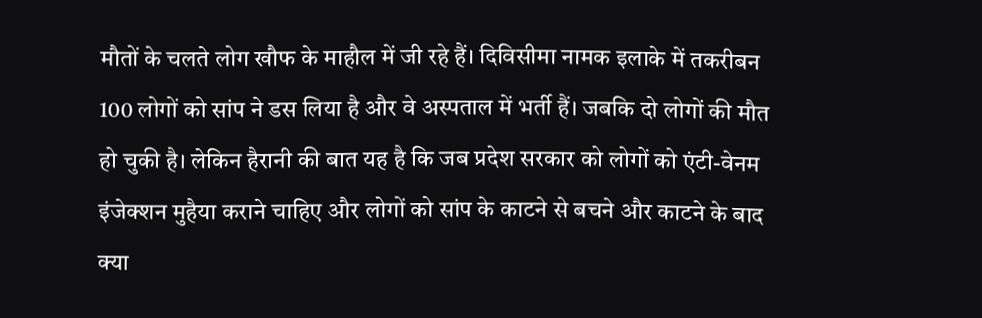मौतों के चलते लोग खौफ के माहौल में जी रहे हैं। दिविसीमा नामक इलाके में तकरीबन 100 लोगों को सांप ने डस लिया है और वे अस्पताल में भर्ती हैं। जबकि दो लोगों की मौत हो चुकी है। लेकिन हैरानी की बात यह है कि जब प्रदेश सरकार को लोगों को एंटी-वेनम इंजेक्शन मुहैया कराने चाहिए और लोगों को सांप के काटने से बचने और काटने के बाद क्या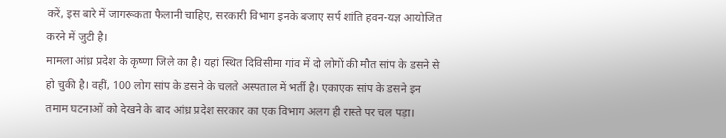करें, इस बारे में जागरूकता फैलानी चाहिए, सरकारी विभाग इनके बजाए सर्प शांति हवन-यज्ञ आयोजित करने में जुटी है।
मामला आंध्र प्रदेश के कृष्णा जिले का है। यहां स्थित दिविसीमा गांव में दो लोगों की मौत सांप के डसने से हो चुकी है। वहीं, 100 लोग सांप के डसने के चलते अस्पताल में भर्ती है। एकाएक सांप के डसने इन तमाम घटनाओं को देखने के बाद आंध्र प्रदेश सरकार का एक विभाग अलग ही रास्ते पर चल पड़ा।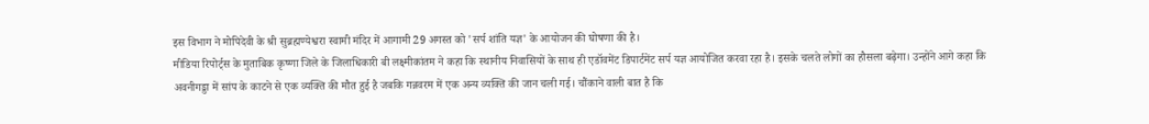इस विभाग ने मोपिदेवी के श्री सुब्रह्मण्येश्वरा स्वामी मंदिर में आगामी 29 अगस्त को 'सर्प शांति यज्ञ' के आयोजन की घोषणा की है।
मीडिया रिपोर्ट्स के मुताबिक कृष्णा जिले के जिलाधिकारी बी लक्ष्मीकांतम ने कहा कि स्थानीय निवासियों के साथ ही एडॉवमेंट डिपार्टमेंट सर्प यज्ञ आयोजित करवा रहा है। इसके चलते लोगों का हौसला बढ़ेगा। उन्होंने आगे कहा कि अवनीगड्डा में सांप के काटने से एक व्यक्ति की मौत हुई है जबकि गन्नवरम में एक अन्य व्यक्ति की जान चली गई। चौंकाने वाली बात है कि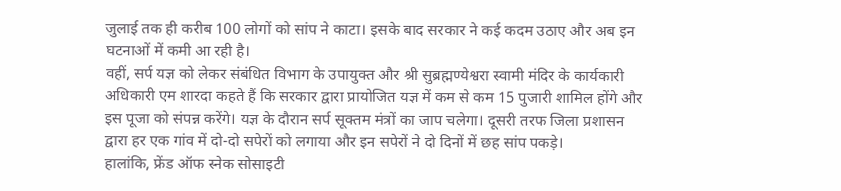जुलाई तक ही करीब 100 लोगों को सांप ने काटा। इसके बाद सरकार ने कई कदम उठाए और अब इन घटनाओं में कमी आ रही है।
वहीं, सर्प यज्ञ को लेकर संबंधित विभाग के उपायुक्त और श्री सुब्रह्मण्येश्वरा स्वामी मंदिर के कार्यकारी अधिकारी एम शारदा कहते हैं कि सरकार द्वारा प्रायोजित यज्ञ में कम से कम 15 पुजारी शामिल होंगे और इस पूजा को संपन्न करेंगे। यज्ञ के दौरान सर्प सूक्तम मंत्रों का जाप चलेगा। दूसरी तरफ जिला प्रशासन द्वारा हर एक गांव में दो-दो सपेरों को लगाया और इन सपेरों ने दो दिनों में छह सांप पकड़े।
हालांकि, फ्रेंड ऑफ स्नेक सोसाइटी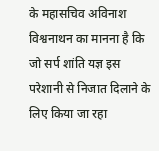के महासचिव अविनाश विश्वनाथन का मानना है कि जो सर्प शांति यज्ञ इस परेशानी से निजात दिलाने के लिए किया जा रहा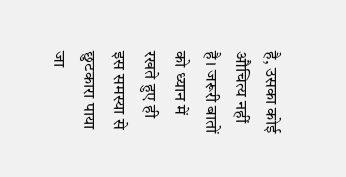है, उसका कोई औचित्य नहीं है। जरूरी बातों को ध्यान में रखते हुए ही इस समस्या से छुटकारा पाया जा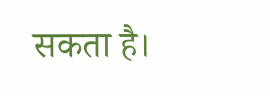सकता है।